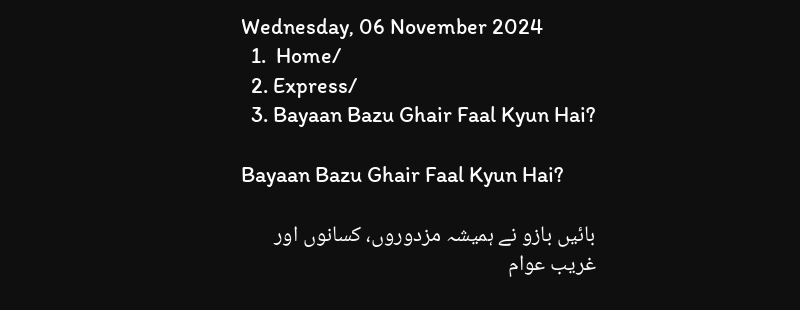Wednesday, 06 November 2024
  1.  Home/
  2. Express/
  3. Bayaan Bazu Ghair Faal Kyun Hai?

Bayaan Bazu Ghair Faal Kyun Hai?

بائیں بازو نے ہمیشہ مزدوروں، کسانوں اور غریب عوام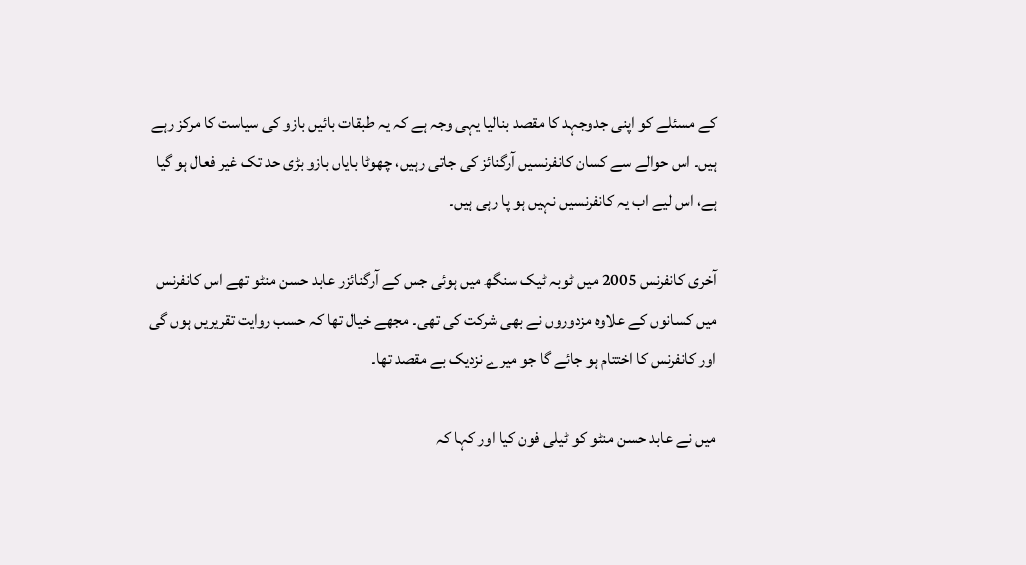کے مسئلے کو اپنی جدوجہد کا مقصد بنالیا یہی وجہ ہے کہ یہ طبقات بائیں بازو کی سیاست کا مرکز رہے ہیں۔ اس حوالے سے کسان کانفرنسیں آرگنائز کی جاتی رہیں، چھوٹا بایاں بازو بڑی حد تک غیر فعال ہو گیا ہے، اس لیے اب یہ کانفرنسیں نہیں ہو پا رہی ہیں۔

آخری کانفرنس 2005 میں ٹوبہ ٹیک سنگھ میں ہوئی جس کے آرگنائزر عابد حسن منٹو تھے اس کانفرنس میں کسانوں کے علاوہ مزدوروں نے بھی شرکت کی تھی۔ مجھے خیال تھا کہ حسب روایت تقریریں ہوں گی اور کانفرنس کا اختتام ہو جائے گا جو میرے نزدیک بے مقصد تھا۔

میں نے عابد حسن منٹو کو ٹیلی فون کیا اور کہا کہ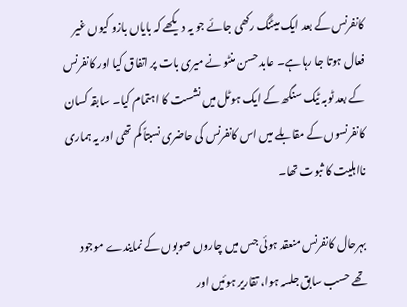کانفرنس کے بعد ایک میٹنگ رکھی جائے جو یہ دیکھے کہ بایاں بازو کیوں غیر فعال ہوتا جا رہا ہے۔ عابد حسن منٹو نے میری بات پر اتفاق کیا اور کانفرنس کے بعد ٹوبہ ٹیک سنگھ کے ایک ہوٹل میں نشست کا اہتمام کیا۔ سابقہ کسان کانفرنسوں کے مقابلے میں اس کانفرنس کی حاضری نسبتاً کم تھی اور یہ ہماری نااہلیت کا ثبوت تھا۔

بہرحال کانفرنس منعقد ہوئی جس میں چاروں صوبوں کے نمایندے موجود تھے حسب سابق جلسہ ہوا، تقاریر ہوئیں اور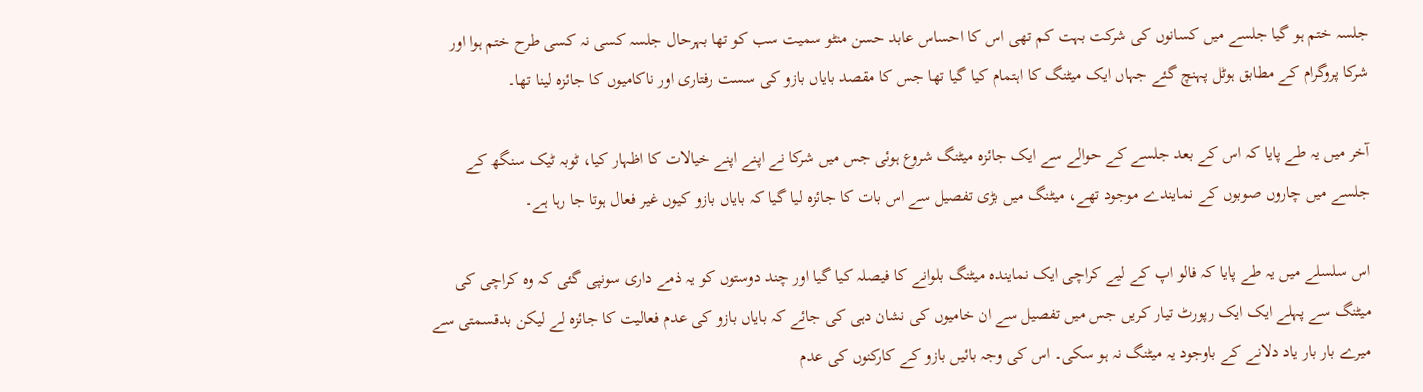جلسہ ختم ہو گیا جلسے میں کسانوں کی شرکت بہت کم تھی اس کا احساس عابد حسن منٹو سمیت سب کو تھا بہرحال جلسہ کسی نہ کسی طرح ختم ہوا اور شرکا پروگرام کے مطابق ہوٹل پہنچ گئے جہاں ایک میٹنگ کا اہتمام کیا گیا تھا جس کا مقصد بایاں بازو کی سست رفتاری اور ناکامیوں کا جائزہ لینا تھا۔

آخر میں یہ طے پایا کہ اس کے بعد جلسے کے حوالے سے ایک جائزہ میٹنگ شروع ہوئی جس میں شرکا نے اپنے اپنے خیالات کا اظہار کیا، ٹوبہ ٹیک سنگھ کے جلسے میں چاروں صوبوں کے نمایندے موجود تھے، میٹنگ میں بڑی تفصیل سے اس بات کا جائزہ لیا گیا کہ بایاں بازو کیوں غیر فعال ہوتا جا رہا ہے۔

اس سلسلے میں یہ طے پایا کہ فالو اپ کے لیے کراچی ایک نمایندہ میٹنگ بلوانے کا فیصلہ کیا گیا اور چند دوستوں کو یہ ذمے داری سونپی گئی کہ وہ کراچی کی میٹنگ سے پہلے ایک ایک رپورٹ تیار کریں جس میں تفصیل سے ان خامیوں کی نشان دہی کی جائے کہ بایاں بازو کی عدم فعالیت کا جائزہ لے لیکن بدقسمتی سے میرے بار بار یاد دلانے کے باوجود یہ میٹنگ نہ ہو سکی۔ اس کی وجہ بائیں بازو کے کارکنوں کی عدم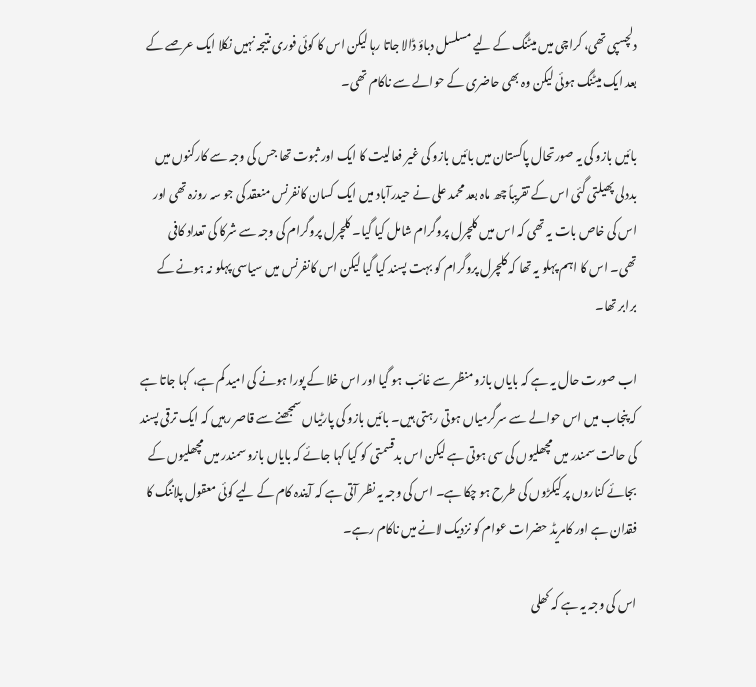دلچسپی تھی، کراچی میں میٹنگ کے لیے مسلسل دباؤ ڈالا جاتا رہا لیکن اس کا کوئی فوری نتیجہ نہیں نکلا ایک عرصے کے بعد ایک میٹنگ ہوئی لیکن وہ بھی حاضری کے حوالے سے ناکام تھی۔

بائیں بازو کی یہ صورتحال پاکستان میں بائیں بازو کی غیر فعالیت کا ایک اور ثبوت تھا جس کی وجہ سے کارکنوں میں بددلی پھیلتی گئی اس کے تقریباً چھ ماہ بعد محمد علی نے حیدرآباد میں ایک کسان کانفرنس منعقد کی جو سہ روزہ تھی اور اس کی خاص بات یہ تھی کہ اس میں کلچرل پروگرام شامل کیا گیا۔ کلچرل پروگرام کی وجہ سے شرکا کی تعداد کافی تھی۔ اس کا اہم پہلو یہ تھا کہ کلچرل پروگرام کو بہت پسند کیا گیا لیکن اس کانفرنس میں سیاسی پہلو نہ ہونے کے برابر تھا۔

اب صورت حال یہ ہے کہ بایاں بازو منظر سے غائب ہو گیا اور اس خلا کے پورا ہونے کی امید کم ہے، کہا جاتا ہے کہ پنجاب میں اس حوالے سے سرگرمیاں ہوتی رہتی ہیں۔ بائیں بازو کی پارٹیاں سمجھنے سے قاصر رہیں کہ ایک ترقی پسند کی حالت سمندر میں مچھلیوں کی سی ہوتی ہے لیکن اس بدقسمتی کو کیا کہا جائے کہ بایاں بازو سمندر میں مچھلیوں کے بجائے کناروں پر کیکڑوں کی طرح ہو چکا ہے۔ اس کی وجہ یہ نظر آتی ہے کہ آیندہ کام کے لیے کوئی معقول پلاننگ کا فقدان ہے اور کامریڈ حضرات عوام کو نزدیک لانے میں ناکام رہے۔

اس کی وجہ یہ ہے کہ کھلی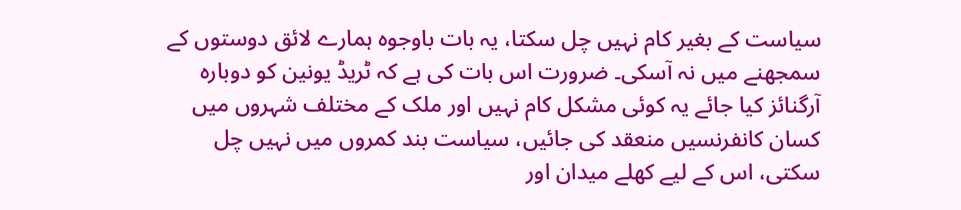سیاست کے بغیر کام نہیں چل سکتا، یہ بات باوجوہ ہمارے لائق دوستوں کے سمجھنے میں نہ آسکی۔ ضرورت اس بات کی ہے کہ ٹریڈ یونین کو دوبارہ آرگنائز کیا جائے یہ کوئی مشکل کام نہیں اور ملک کے مختلف شہروں میں کسان کانفرنسیں منعقد کی جائیں، سیاست بند کمروں میں نہیں چل سکتی، اس کے لیے کھلے میدان اور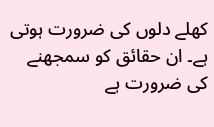کھلے دلوں کی ضرورت ہوتی ہے۔ ان حقائق کو سمجھنے کی ضرورت ہے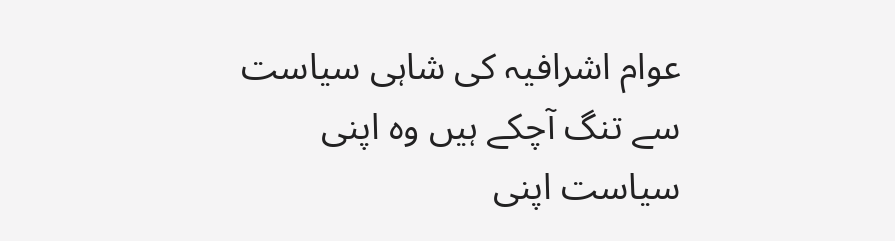عوام اشرافیہ کی شاہی سیاست سے تنگ آچکے ہیں وہ اپنی سیاست اپنی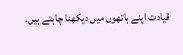قیادت اپنے ہاتھوں میں دیکھنا چاہتے ہیں۔